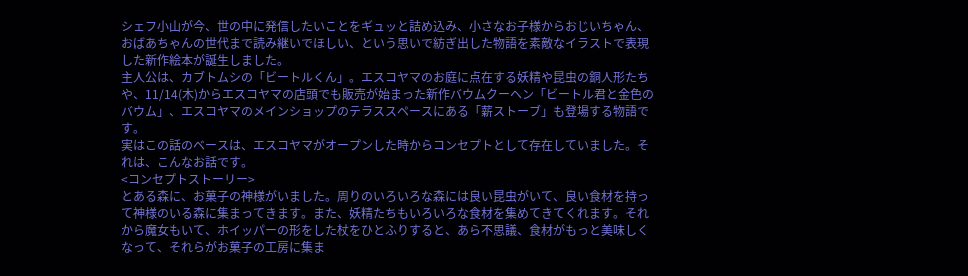シェフ小山が今、世の中に発信したいことをギュッと詰め込み、小さなお子様からおじいちゃん、おばあちゃんの世代まで読み継いでほしい、という思いで紡ぎ出した物語を素敵なイラストで表現した新作絵本が誕生しました。
主人公は、カブトムシの「ビートルくん」。エスコヤマのお庭に点在する妖精や昆虫の銅人形たちや、11/14(木)からエスコヤマの店頭でも販売が始まった新作バウムクーヘン「ビートル君と金色のバウム」、エスコヤマのメインショップのテラススペースにある「薪ストーブ」も登場する物語です。
実はこの話のベースは、エスコヤマがオープンした時からコンセプトとして存在していました。それは、こんなお話です。
<コンセプトストーリー>
とある森に、お菓子の神様がいました。周りのいろいろな森には良い昆虫がいて、良い食材を持って神様のいる森に集まってきます。また、妖精たちもいろいろな食材を集めてきてくれます。それから魔女もいて、ホイッパーの形をした杖をひとふりすると、あら不思議、食材がもっと美味しくなって、それらがお菓子の工房に集ま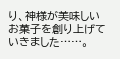り、神様が美味しいお菓子を創り上げていきました……。